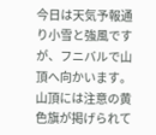今日は天気予報通り小雪と強風ですが、フニバルで山頂へ向かいます。山頂には注意の黄色旗が掲げられて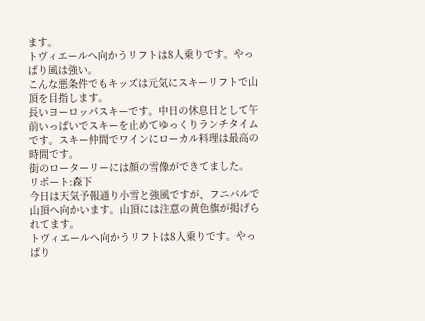ます。
トヴィエールへ向かうリフトは8人乗りです。やっぱり風は強い。
こんな悪条件でもキッズは元気にスキーリフトで山頂を目指します。
長いヨーロッパスキーです。中日の休息日として午前いっぱいでスキーを止めてゆっくりランチタイムです。スキー仲間でワインにローカル料理は最高の時間です。
街のローターリーには顔の雪像ができてました。
リポート:森下
今日は天気予報通り小雪と強風ですが、フニバルで山頂へ向かいます。山頂には注意の黄色旗が掲げられてます。
トヴィエールへ向かうリフトは8人乗りです。やっぱり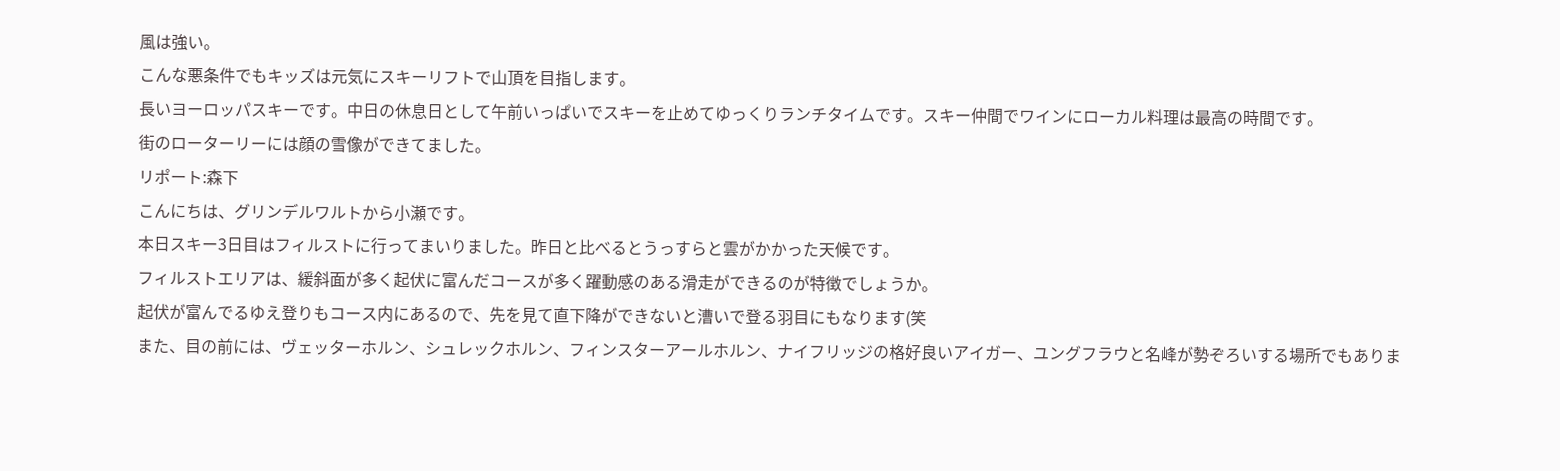風は強い。
こんな悪条件でもキッズは元気にスキーリフトで山頂を目指します。
長いヨーロッパスキーです。中日の休息日として午前いっぱいでスキーを止めてゆっくりランチタイムです。スキー仲間でワインにローカル料理は最高の時間です。
街のローターリーには顔の雪像ができてました。
リポート:森下
こんにちは、グリンデルワルトから小瀬です。
本日スキー3日目はフィルストに行ってまいりました。昨日と比べるとうっすらと雲がかかった天候です。
フィルストエリアは、緩斜面が多く起伏に富んだコースが多く躍動感のある滑走ができるのが特徴でしょうか。
起伏が富んでるゆえ登りもコース内にあるので、先を見て直下降ができないと漕いで登る羽目にもなります(笑
また、目の前には、ヴェッターホルン、シュレックホルン、フィンスターアールホルン、ナイフリッジの格好良いアイガー、ユングフラウと名峰が勢ぞろいする場所でもありま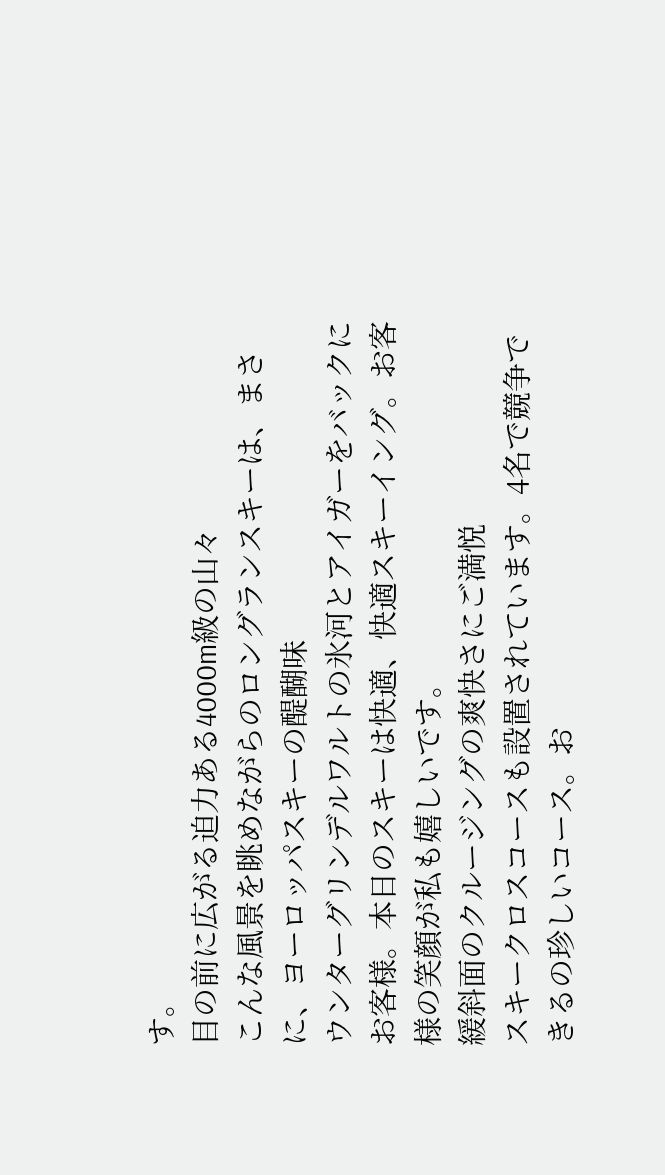す。
目の前に広がる迫力ある4000m級の山々
こんな風景を眺めながらのロングランスキーは、まさに、ヨーロッパスキーの醍醐味
ウンターグリンデルワルトの氷河とアイガーをバックにお客様。本日のスキーは快適、快適スキーイング。お客様の笑顔が私も嬉しいです。
緩斜面のクルージングの爽快さにご満悦
スキークロスコースも設置されています。4名で競争できるの珍しいコース。お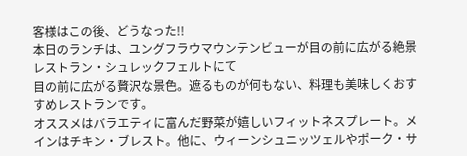客様はこの後、どうなった!!
本日のランチは、ユングフラウマウンテンビューが目の前に広がる絶景レストラン・シュレックフェルトにて
目の前に広がる贅沢な景色。遮るものが何もない、料理も美味しくおすすめレストランです。
オススメはバラエティに富んだ野菜が嬉しいフィットネスプレート。メインはチキン・ブレスト。他に、ウィーンシュニッツェルやポーク・サ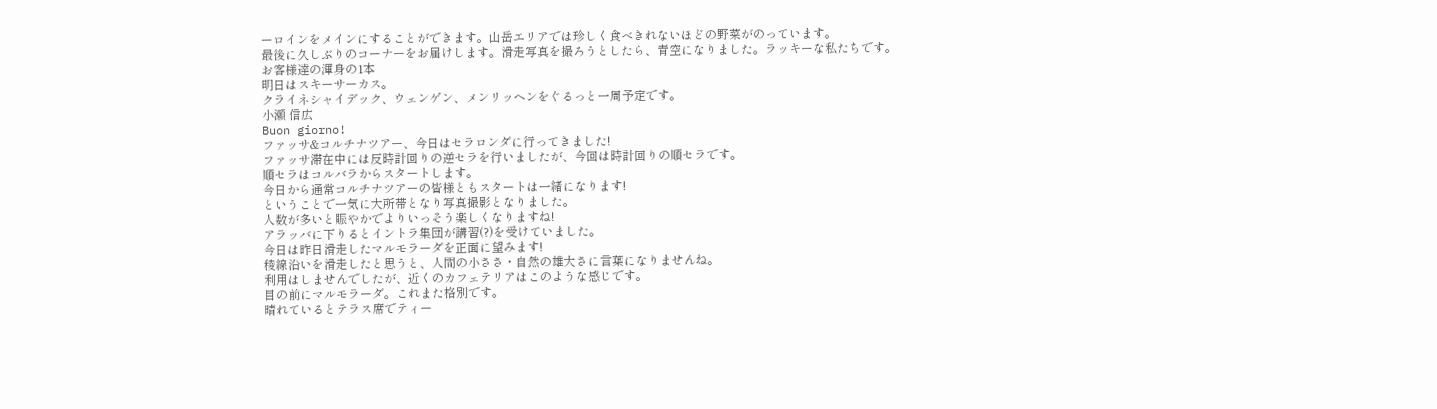ーロインをメインにすることができます。山岳エリアでは珍しく食べきれないほどの野菜がのっています。
最後に久しぶりのコーナーをお届けします。滑走写真を撮ろうとしたら、青空になりました。ラッキーな私たちです。
お客様達の渾身の1本
明日はスキーサーカス。
クライネシャイデック、ウェンゲン、メンリッヘンをぐるっと一周予定です。
小瀬 信広
Buon giorno!
ファッサ&コルチナツアー、今日はセラロンダに行ってきました!
ファッサ滞在中には反時計回りの逆セラを行いましたが、今回は時計回りの順セラです。
順セラはコルバラからスタートします。
今日から通常コルチナツアーの皆様ともスタートは一緒になります!
ということで一気に大所帯となり写真撮影となりました。
人数が多いと賑やかでよりいっそう楽しくなりますね!
アラッバに下りるとイントラ集団が講習(?)を受けていました。
今日は昨日滑走したマルモラーダを正面に望みます!
稜線沿いを滑走したと思うと、人間の小ささ・自然の雄大さに言葉になりませんね。
利用はしませんでしたが、近くのカフェテリアはこのような感じです。
目の前にマルモラーダ。これまた格別です。
晴れているとテラス席でティー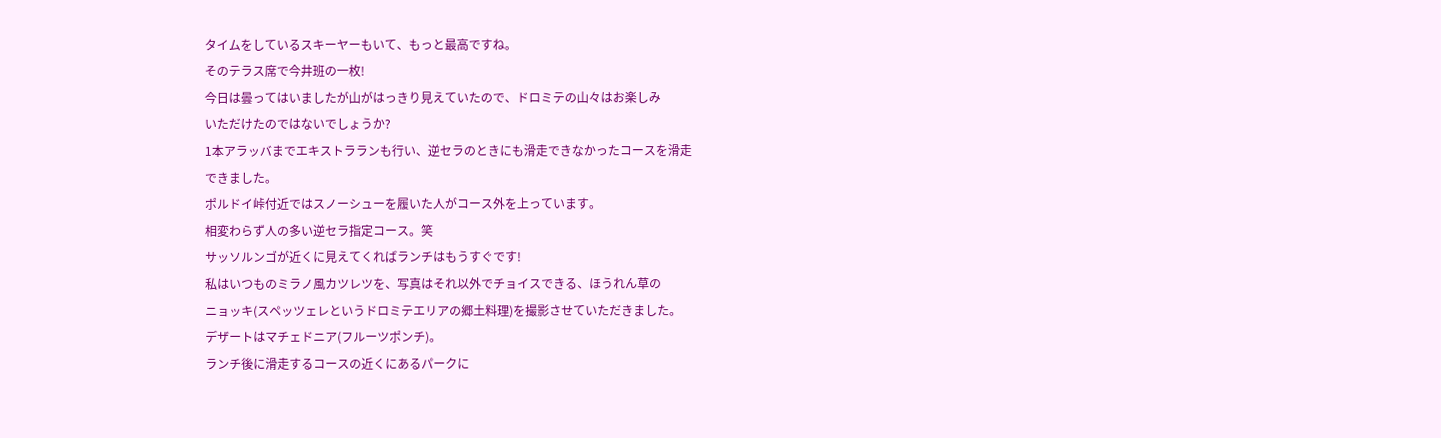タイムをしているスキーヤーもいて、もっと最高ですね。
そのテラス席で今井班の一枚!
今日は曇ってはいましたが山がはっきり見えていたので、ドロミテの山々はお楽しみ
いただけたのではないでしょうか?
1本アラッバまでエキストラランも行い、逆セラのときにも滑走できなかったコースを滑走
できました。
ポルドイ峠付近ではスノーシューを履いた人がコース外を上っています。
相変わらず人の多い逆セラ指定コース。笑
サッソルンゴが近くに見えてくればランチはもうすぐです!
私はいつものミラノ風カツレツを、写真はそれ以外でチョイスできる、ほうれん草の
ニョッキ(スペッツェレというドロミテエリアの郷土料理)を撮影させていただきました。
デザートはマチェドニア(フルーツポンチ)。
ランチ後に滑走するコースの近くにあるパークに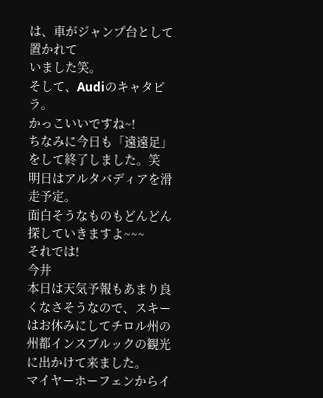は、車がジャンプ台として置かれて
いました笑。
そして、Audiのキャタピラ。
かっこいいですね~!
ちなみに今日も「遠遠足」をして終了しました。笑
明日はアルタバディアを滑走予定。
面白そうなものもどんどん探していきますよ~~~
それでは!
今井
本日は天気予報もあまり良くなさそうなので、スキーはお休みにしてチロル州の州都インスブルックの観光に出かけて来ました。
マイヤーホーフェンからイ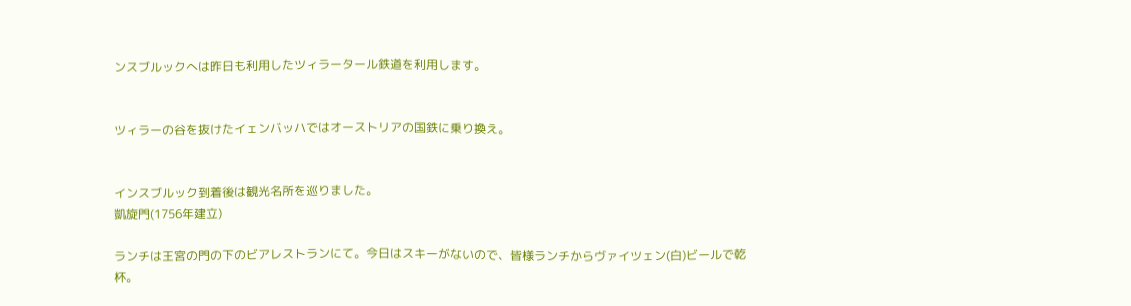ンスブルックへは昨日も利用したツィラータール鉄道を利用します。


ツィラーの谷を抜けたイェンバッハではオーストリアの国鉄に乗り換え。


インスブルック到着後は観光名所を巡りました。
凱旋門(1756年建立)

ランチは王宮の門の下のビアレストランにて。今日はスキーがないので、皆様ランチからヴァイツェン(白)ビールで乾杯。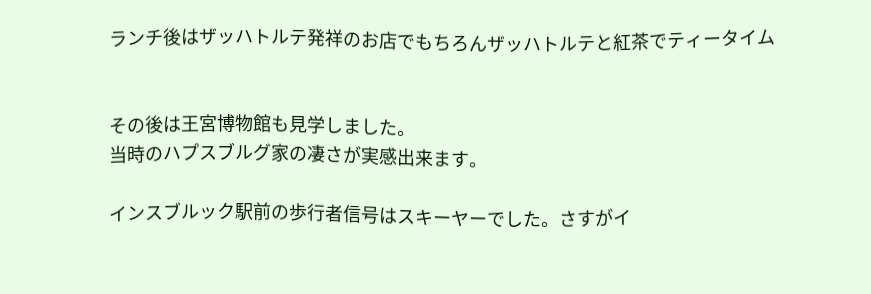ランチ後はザッハトルテ発祥のお店でもちろんザッハトルテと紅茶でティータイム


その後は王宮博物館も見学しました。
当時のハプスブルグ家の凄さが実感出来ます。

インスブルック駅前の歩行者信号はスキーヤーでした。さすがイ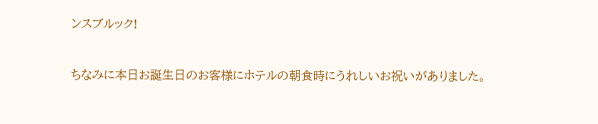ンスブルック!

ちなみに本日お誕生日のお客様にホテルの朝食時にうれしいお祝いがありました。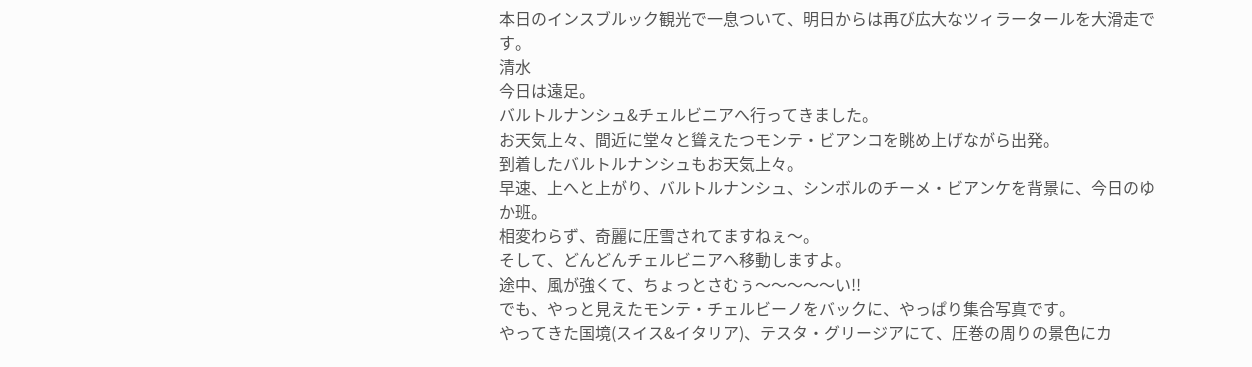本日のインスブルック観光で一息ついて、明日からは再び広大なツィラータールを大滑走です。
清水
今日は遠足。
バルトルナンシュ&チェルビニアへ行ってきました。
お天気上々、間近に堂々と聳えたつモンテ・ビアンコを眺め上げながら出発。
到着したバルトルナンシュもお天気上々。
早速、上へと上がり、バルトルナンシュ、シンボルのチーメ・ビアンケを背景に、今日のゆか班。
相変わらず、奇麗に圧雪されてますねぇ〜。
そして、どんどんチェルビニアへ移動しますよ。
途中、風が強くて、ちょっとさむぅ〜〜〜〜〜い!!
でも、やっと見えたモンテ・チェルビーノをバックに、やっぱり集合写真です。
やってきた国境(スイス&イタリア)、テスタ・グリージアにて、圧巻の周りの景色にカ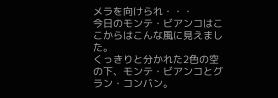メラを向けられ・・・
今日のモンテ・ビアンコはここからはこんな風に見えました。
くっきりと分かれた2色の空の下、モンテ・ビアンコとグラン・コンバン。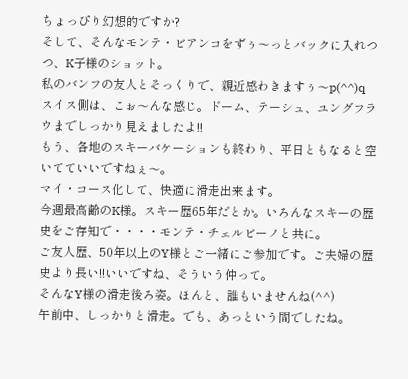ちょっぴり幻想的ですか?
そして、そんなモンテ・ビアンコをずぅ〜っとバックに入れつつ、K子様のショット。
私のバンフの友人とそっくりで、親近感わきますぅ〜p(^^)q
スイス側は、こぉ〜んな感じ。ドーム、テーシュ、ユングフラウまでしっかり見えましたよ!!
もう、各地のスキーバケーションも終わり、平日ともなると空いてていいですねぇ〜。
マイ・コース化して、快適に滑走出来ます。
今週最高齢のK様。スキー歴65年だとか。いろんなスキーの歴史をご存知で・・・・モンテ・チェルビーノと共に。
ご友人歴、50年以上のY様とご一緒にご参加です。ご夫婦の歴史より長い!!いいですね、そういう仲って。
そんなY様の滑走後ろ姿。ほんと、誰もいませんね(^^)
午前中、しっかりと滑走。でも、あっという間でしたね。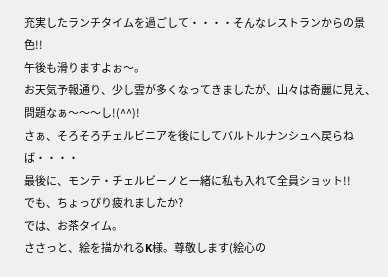充実したランチタイムを過ごして・・・・そんなレストランからの景色!!
午後も滑りますよぉ〜。
お天気予報通り、少し雲が多くなってきましたが、山々は奇麗に見え、問題なぁ〜〜〜し!(^^)!
さぁ、そろそろチェルビニアを後にしてバルトルナンシュへ戻らねば・・・・
最後に、モンテ・チェルビーノと一緒に私も入れて全員ショット!!
でも、ちょっぴり疲れましたか?
では、お茶タイム。
ささっと、絵を描かれるK様。尊敬します(絵心の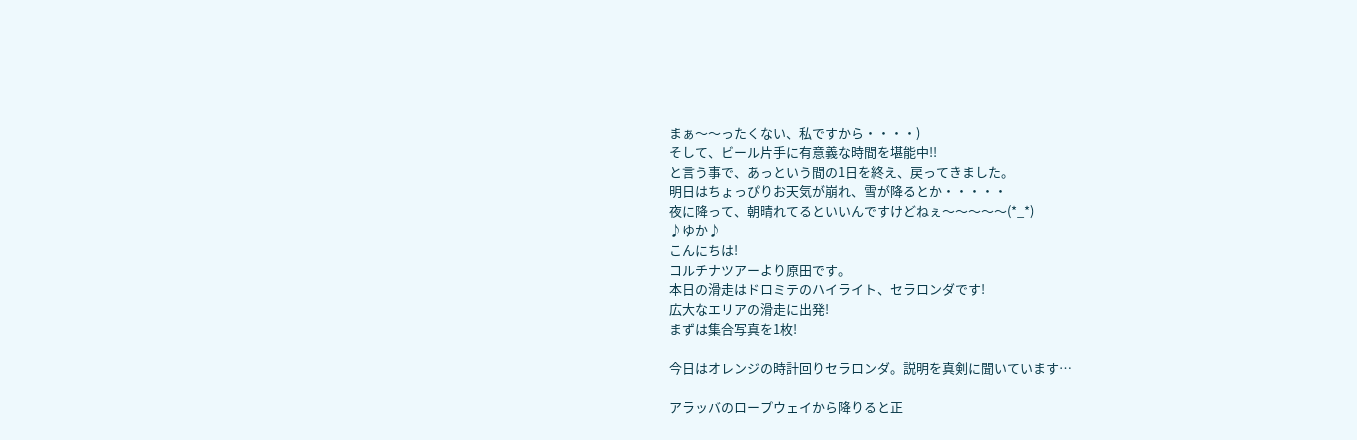まぁ〜〜ったくない、私ですから・・・・)
そして、ビール片手に有意義な時間を堪能中!!
と言う事で、あっという間の1日を終え、戻ってきました。
明日はちょっぴりお天気が崩れ、雪が降るとか・・・・・
夜に降って、朝晴れてるといいんですけどねぇ〜〜〜〜〜(*_*)
♪ゆか♪
こんにちは!
コルチナツアーより原田です。
本日の滑走はドロミテのハイライト、セラロンダです!
広大なエリアの滑走に出発!
まずは集合写真を1枚!

今日はオレンジの時計回りセラロンダ。説明を真剣に聞いています…

アラッバのロープウェイから降りると正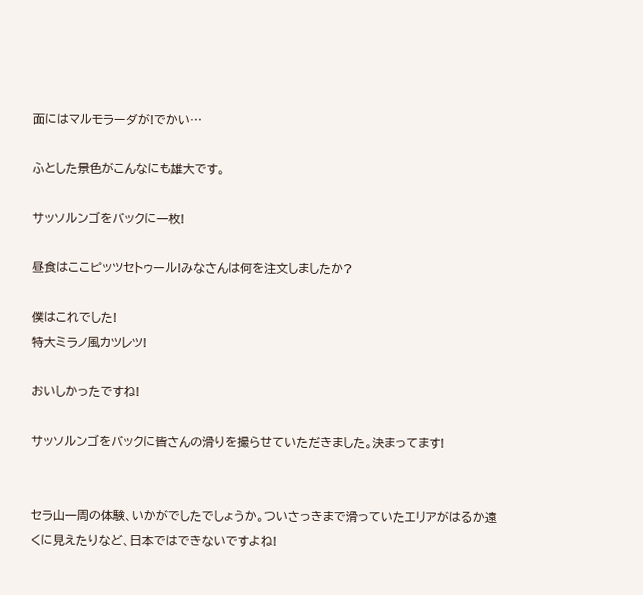面にはマルモラーダが!でかい…

ふとした景色がこんなにも雄大です。

サッソルンゴをバックに一枚!

昼食はここピッツセトゥール!みなさんは何を注文しましたか?

僕はこれでした!
特大ミラノ風カツレツ!

おいしかったですね!

サッソルンゴをバックに皆さんの滑りを撮らせていただきました。決まってます!


セラ山一周の体験、いかがでしたでしょうか。ついさっきまで滑っていたエリアがはるか遠くに見えたりなど、日本ではできないですよね!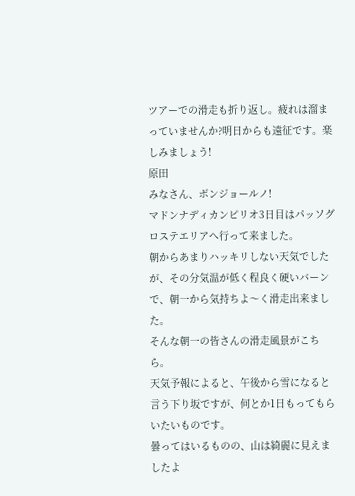ツアーでの滑走も折り返し。疲れは溜まっていませんか?明日からも遠征です。楽しみましょう!
原田
みなさん、ボンジョールノ!
マドンナディカンピリオ3日目はパッソグロステエリアへ行って来ました。
朝からあまりハッキリしない天気でしたが、その分気温が低く程良く硬いバーンで、朝一から気持ちよ〜く滑走出来ました。
そんな朝一の皆さんの滑走風景がこちら。
天気予報によると、午後から雪になると言う下り坂ですが、何とか1日もってもらいたいものです。
曇ってはいるものの、山は綺麗に見えましたよ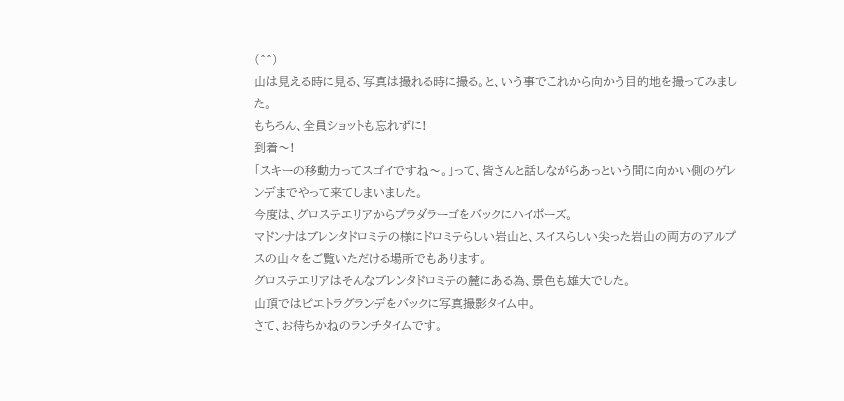(^^)
山は見える時に見る、写真は撮れる時に撮る。と、いう事でこれから向かう目的地を撮ってみました。
もちろん、全員ショットも忘れずに!
到着〜!
「スキーの移動力ってスゴイですね〜。」って、皆さんと話しながらあっという間に向かい側のゲレンデまでやって来てしまいました。
今度は、グロステエリアからプラダラーゴをバックにハイポーズ。
マドンナはブレンタドロミテの様にドロミテらしい岩山と、スイスらしい尖った岩山の両方のアルプスの山々をご覧いただける場所でもあります。
グロステエリアはそんなブレンタドロミテの麓にある為、景色も雄大でした。
山頂ではピエトラグランデをバックに写真撮影タイム中。
さて、お待ちかねのランチタイムです。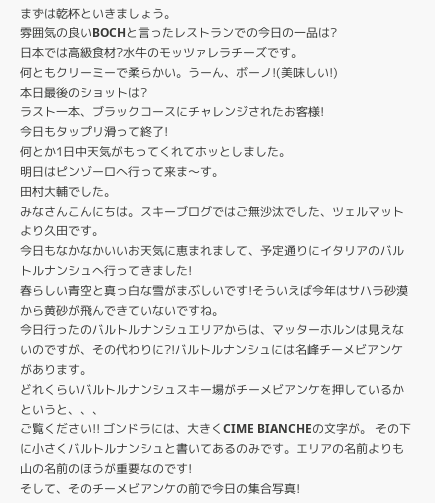まずは乾杯といきましょう。
雰囲気の良いBOCHと言ったレストランでの今日の一品は?
日本では高級食材?水牛のモッツァレラチーズです。
何ともクリーミーで柔らかい。うーん、ボーノ!(美味しい!)
本日最後のショットは?
ラスト一本、ブラックコースにチャレンジされたお客様!
今日もタップリ滑って終了!
何とか1日中天気がもってくれてホッとしました。
明日はピンゾーロへ行って来ま〜す。
田村大輔でした。
みなさんこんにちは。スキーブログではご無沙汰でした、ツェルマットより久田です。
今日もなかなかいいお天気に恵まれまして、予定通りにイタリアのバルトルナンシュへ行ってきました!
春らしい青空と真っ白な雪がまぶしいです!そういえば今年はサハラ砂漠から黄砂が飛んできていないですね。
今日行ったのバルトルナンシュエリアからは、マッターホルンは見えないのですが、その代わりに?!バルトルナンシュには名峰チーメビアンケがあります。
どれくらいバルトルナンシュスキー場がチーメビアンケを押しているかというと、、、
ご覧ください!! ゴンドラには、大きくCIME BIANCHEの文字が。 その下に小さくバルトルナンシュと書いてあるのみです。エリアの名前よりも山の名前のほうが重要なのです!
そして、そのチーメビアンケの前で今日の集合写真!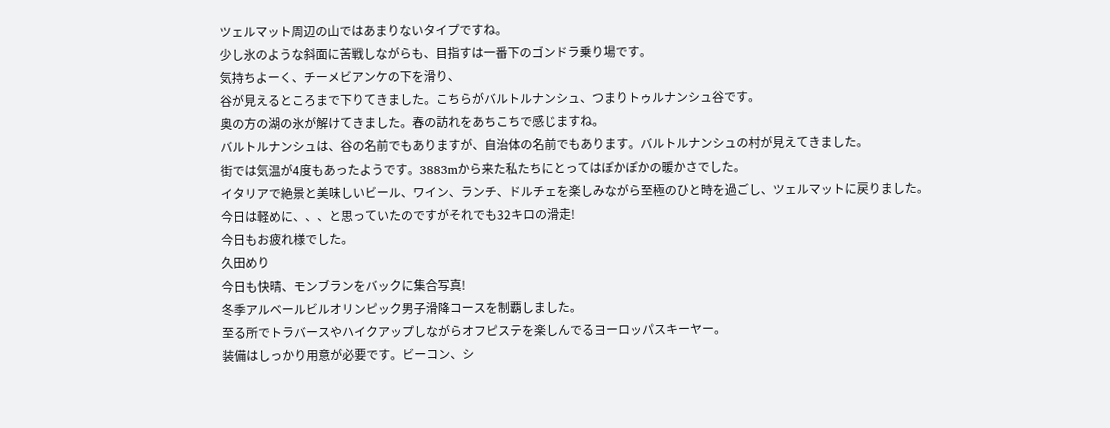ツェルマット周辺の山ではあまりないタイプですね。
少し氷のような斜面に苦戦しながらも、目指すは一番下のゴンドラ乗り場です。
気持ちよーく、チーメビアンケの下を滑り、
谷が見えるところまで下りてきました。こちらがバルトルナンシュ、つまりトゥルナンシュ谷です。
奥の方の湖の氷が解けてきました。春の訪れをあちこちで感じますね。
バルトルナンシュは、谷の名前でもありますが、自治体の名前でもあります。バルトルナンシュの村が見えてきました。
街では気温が4度もあったようです。3883mから来た私たちにとってはぽかぽかの暖かさでした。
イタリアで絶景と美味しいビール、ワイン、ランチ、ドルチェを楽しみながら至極のひと時を過ごし、ツェルマットに戻りました。
今日は軽めに、、、と思っていたのですがそれでも32キロの滑走!
今日もお疲れ様でした。
久田めり
今日も快晴、モンブランをバックに集合写真!
冬季アルベールビルオリンピック男子滑降コースを制覇しました。
至る所でトラバースやハイクアップしながらオフピステを楽しんでるヨーロッパスキーヤー。
装備はしっかり用意が必要です。ビーコン、シ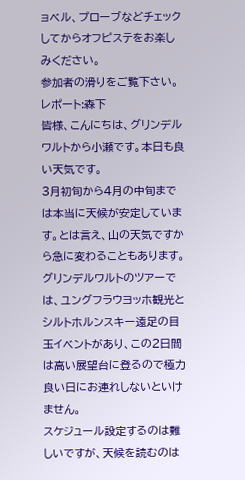ョベル、プローブなどチェックしてからオフピステをお楽しみください。
参加者の滑りをご覧下さい。
レポート:森下
皆様、こんにちは、グリンデルワルトから小瀬です。本日も良い天気です。
3月初旬から4月の中旬までは本当に天候が安定しています。とは言え、山の天気ですから急に変わることもあります。
グリンデルワルトのツアーでは、ユングフラウヨッホ観光とシルトホルンスキー遠足の目玉イベントがあり、この2日間は高い展望台に登るので極力良い日にお連れしないといけません。
スケジュール設定するのは難しいですが、天候を読むのは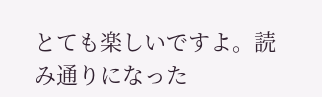とても楽しいですよ。読み通りになった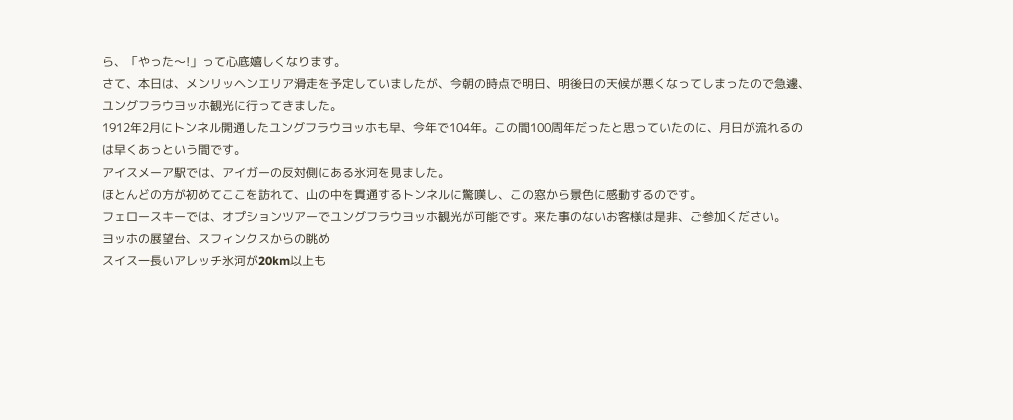ら、「やった〜!」って心底嬉しくなります。
さて、本日は、メンリッヘンエリア滑走を予定していましたが、今朝の時点で明日、明後日の天候が悪くなってしまったので急遽、ユングフラウヨッホ観光に行ってきました。
1912年2月にトンネル開通したユングフラウヨッホも早、今年で104年。この間100周年だったと思っていたのに、月日が流れるのは早くあっという間です。
アイスメーア駅では、アイガーの反対側にある氷河を見ました。
ほとんどの方が初めてここを訪れて、山の中を貫通するトンネルに驚嘆し、この窓から景色に感動するのです。
フェロースキーでは、オプションツアーでユングフラウヨッホ観光が可能です。来た事のないお客様は是非、ご参加ください。
ヨッホの展望台、スフィンクスからの眺め
スイス一長いアレッチ氷河が20km以上も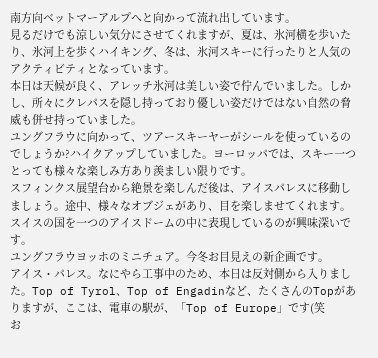南方向ベットマーアルプへと向かって流れ出しています。
見るだけでも涼しい気分にさせてくれますが、夏は、氷河横を歩いたり、氷河上を歩くハイキング、冬は、氷河スキーに行ったりと人気のアクティビティとなっています。
本日は天候が良く、アレッチ氷河は美しい姿で佇んでいました。しかし、所々にクレパスを隠し持っており優しい姿だけではない自然の脅威も併せ持っていました。
ユングフラウに向かって、ツアースキーヤーがシールを使っているのでしょうか?ハイクアップしていました。ヨーロッパでは、スキー一つとっても様々な楽しみ方あり羨ましい限りです。
スフィンクス展望台から絶景を楽しんだ後は、アイスパレスに移動しましょう。途中、様々なオブジェがあり、目を楽しませてくれます。
スイスの国を一つのアイスドームの中に表現しているのが興味深いです。
ユングフラウヨッホのミニチュア。今冬お目見えの新企画です。
アイス・パレス。なにやら工事中のため、本日は反対側から入りました。Top of Tyrol、Top of Engadinなど、たくさんのTopがありますが、ここは、電車の駅が、「Top of Europe」です(笑
お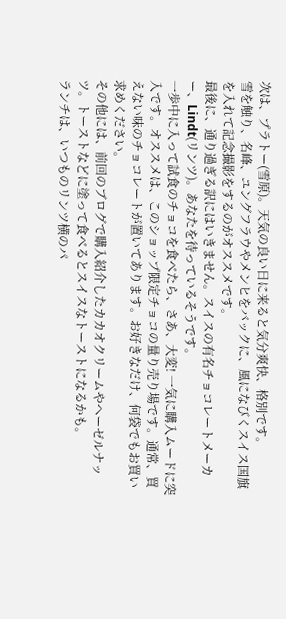次は、プラトー(雪原)。天気の良い日に来ると気分爽快、格別です。
雪を触り、名峰、ユングフラウやメンヒをバックに、風になびくスイス国旗を入れて記念撮影をするのがオススメです。
最後に、通り過ぎる訳にはいきません。スイスの有名チョコレートメーカー、Lindt(リンツ)。あなたを待っているそうです。
一歩中に入って試食のチョコを食べたら、さあ、大変! 一気に購入ムードに突入です。オススメは、このショップ限定チョコの量り売り場です。通常、買えない味のチョコレートが置いてあります。お好きなだけ、何袋でもお買い求めください。
その他には、前回のブログで購入紹介したカカオクリームやヘーゼルナッツ。トーストなどに塗って食べるとスイスなトーストになるかも。
ランチは、いつものリンツ横のパ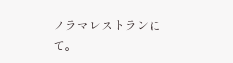ノラマレストランにて。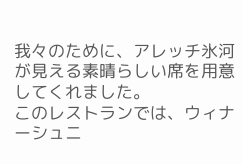我々のために、アレッチ氷河が見える素晴らしい席を用意してくれました。
このレストランでは、ウィナーシュニ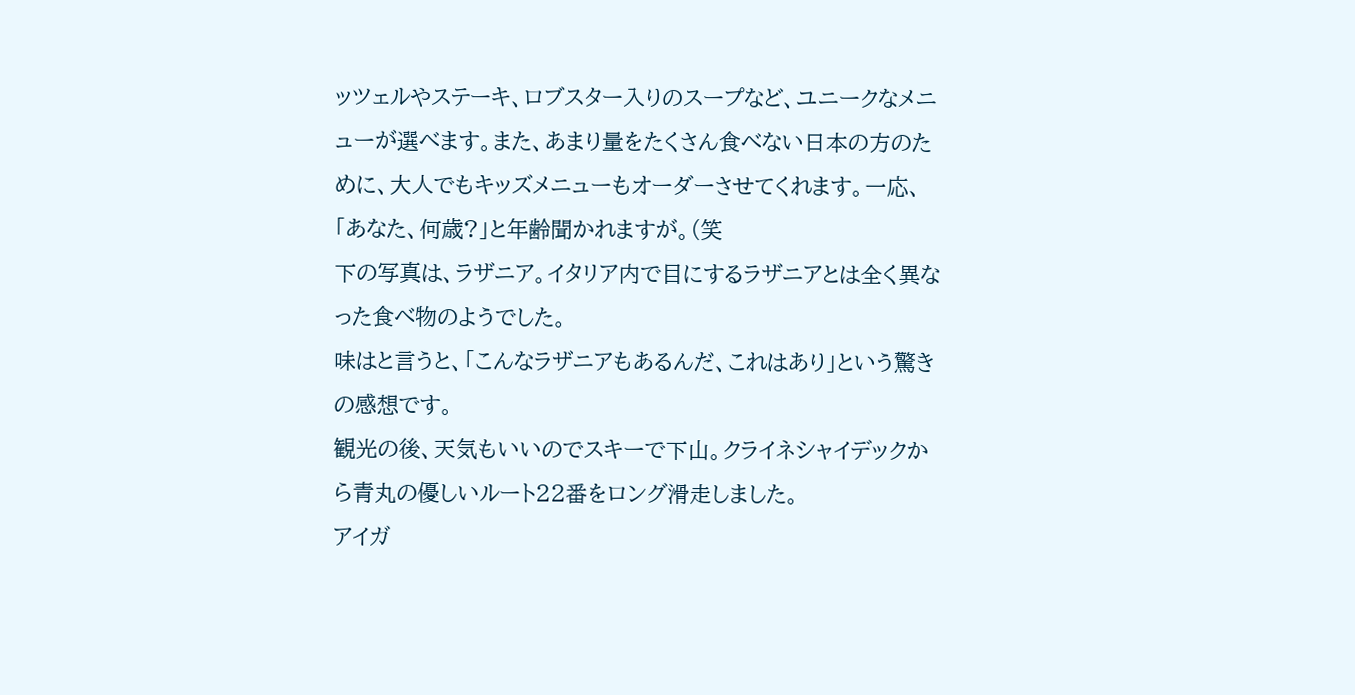ッツェルやステーキ、ロブスター入りのスープなど、ユニークなメニューが選べます。また、あまり量をたくさん食べない日本の方のために、大人でもキッズメニューもオーダーさせてくれます。一応、「あなた、何歳?」と年齢聞かれますが。(笑
下の写真は、ラザニア。イタリア内で目にするラザニアとは全く異なった食べ物のようでした。
味はと言うと、「こんなラザニアもあるんだ、これはあり」という驚きの感想です。
観光の後、天気もいいのでスキーで下山。クライネシャイデックから青丸の優しいルート22番をロング滑走しました。
アイガ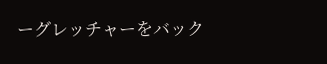ーグレッチャーをバック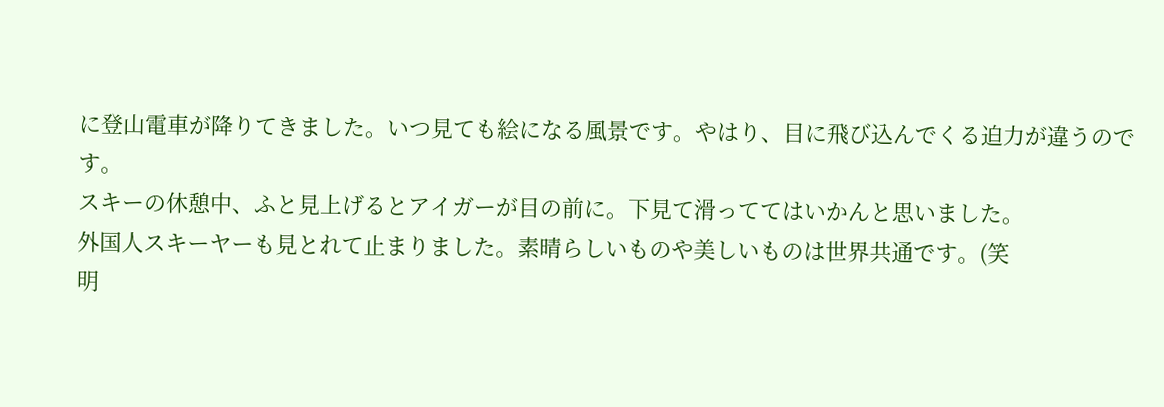に登山電車が降りてきました。いつ見ても絵になる風景です。やはり、目に飛び込んでくる迫力が違うのです。
スキーの休憩中、ふと見上げるとアイガーが目の前に。下見て滑っててはいかんと思いました。
外国人スキーヤーも見とれて止まりました。素晴らしいものや美しいものは世界共通です。(笑
明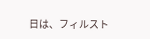日は、フィルスト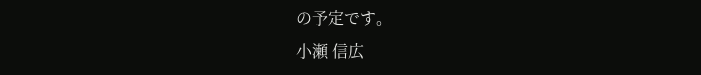の予定です。
小瀬 信広